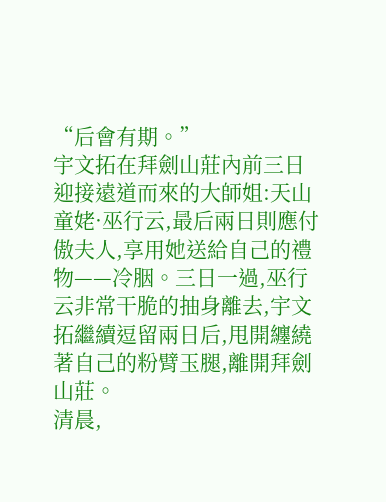“后會有期。”
宇文拓在拜劍山莊內前三日迎接遠道而來的大師姐:天山童姥·巫行云,最后兩日則應付傲夫人,享用她送給自己的禮物——冷胭。三日一過,巫行云非常干脆的抽身離去,宇文拓繼續逗留兩日后,甩開纏繞著自己的粉臂玉腿,離開拜劍山莊。
清晨,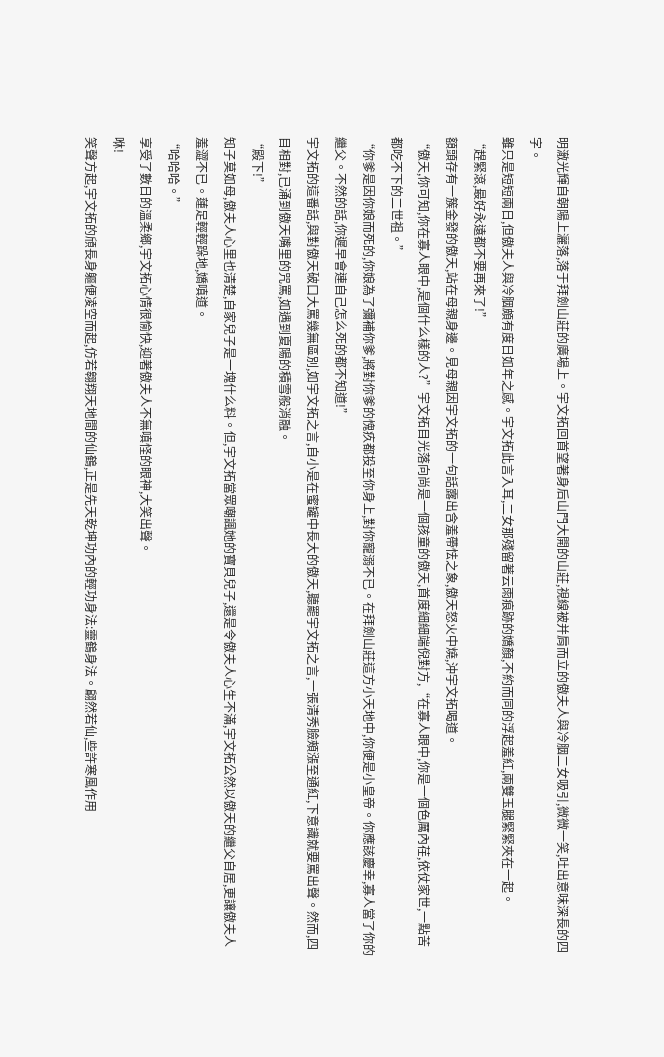明澈光輝自朝陽上灑落,落于拜劍山莊的廣場上。宇文拓回首望著身后山門大開的山莊,視線被并肩而立的傲夫人與冷胭二女吸引,微微一笑,吐出意味深長的四字。
雖只是短短兩日,但傲夫人與冷胭頗有度日如年之感。宇文拓此言入耳,二女那殘留著云雨痕跡的嬌顏,不約而同的浮起羞紅,兩雙玉腿緊緊夾在一起。
“趕緊滾,最好永遠都不要再來了!”
額頭存有一簇金發的傲天,站在母親身邊。見母親因宇文拓的一句話露出含羞帶怯之象,傲天怒火中燒,沖宇文拓喝道。
“傲天,你可知,你在寡人眼中,是個什么樣的人?”宇文拓目光落向尚是一個孩童的傲天,首度細細端倪對方,“在寡人眼中,你是一個色厲內荏,依仗家世,一點苦都吃不下的二世祖。”
“你爹是因你娘而死的,你娘為了彌補你爹,將對你爹的愧疚都投至你身上,對你寵溺不已。在拜劍山莊這方小天地中,你便是小皇帝。你應該慶幸,寡人當了你的繼父。不然的話,你遲早會連自己怎么死的都不知道!”
宇文拓的這番話,與對傲天破口大罵幾無區別,如宇文拓之言,自小是在蜜罐中長大的傲天,聽罷宇文拓之言,一張清秀臉頰漲至通紅,下意識就要罵出聲。然而,四目相對,已涌到傲天嘴里的咒罵,如遇到夏陽的積雪般消融。
“殿下!”
知子莫如母,傲夫人心里也清楚,自家兒子是一塊什么料。但,宇文拓當眾嘲諷她的寶貝兒子,還是令傲夫人心生不滿,宇文拓公然以傲天的繼父自居,更讓傲夫人羞澀不已。蓮足輕輕跺地,嬌嗔道。
“哈哈哈。”
享受了數日的溫柔鄉,宇文拓心情很愉快,迎著傲夫人不無嗔怪的眼神,大笑出聲。
咻!
笑聲方起,宇文拓的頎長身軀便凌空而起,仿若翱翔天地間的仙鶴,正是先天乾坤功內的輕功身法:靈鶴身法。翩然若仙,些許寒風作用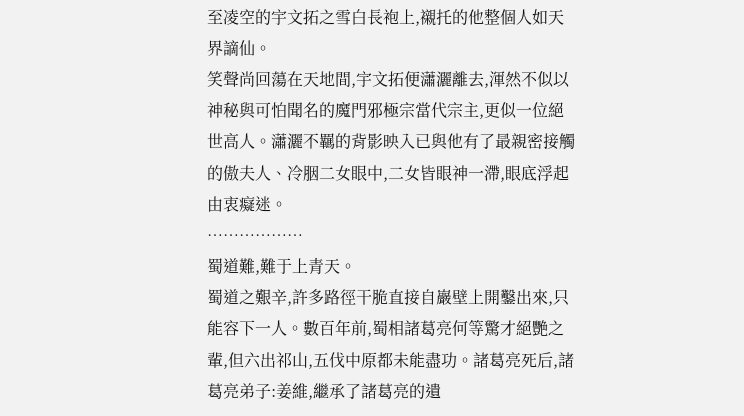至凌空的宇文拓之雪白長袍上,襯托的他整個人如天界謫仙。
笑聲尚回蕩在天地間,宇文拓便瀟灑離去,渾然不似以神秘與可怕聞名的魔門邪極宗當代宗主,更似一位絕世高人。瀟灑不羈的背影映入已與他有了最親密接觸的傲夫人、冷胭二女眼中,二女皆眼神一滯,眼底浮起由衷癡迷。
………………
蜀道難,難于上青天。
蜀道之艱辛,許多路徑干脆直接自巖壁上開鑿出來,只能容下一人。數百年前,蜀相諸葛亮何等驚才絕艷之輩,但六出祁山,五伐中原都未能盡功。諸葛亮死后,諸葛亮弟子:姜維,繼承了諸葛亮的遺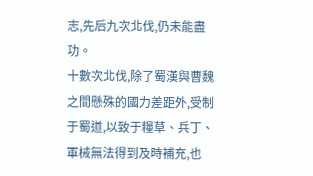志,先后九次北伐,仍未能盡功。
十數次北伐,除了蜀漢與曹魏之間懸殊的國力差距外,受制于蜀道,以致于糧草、兵丁、軍械無法得到及時補充,也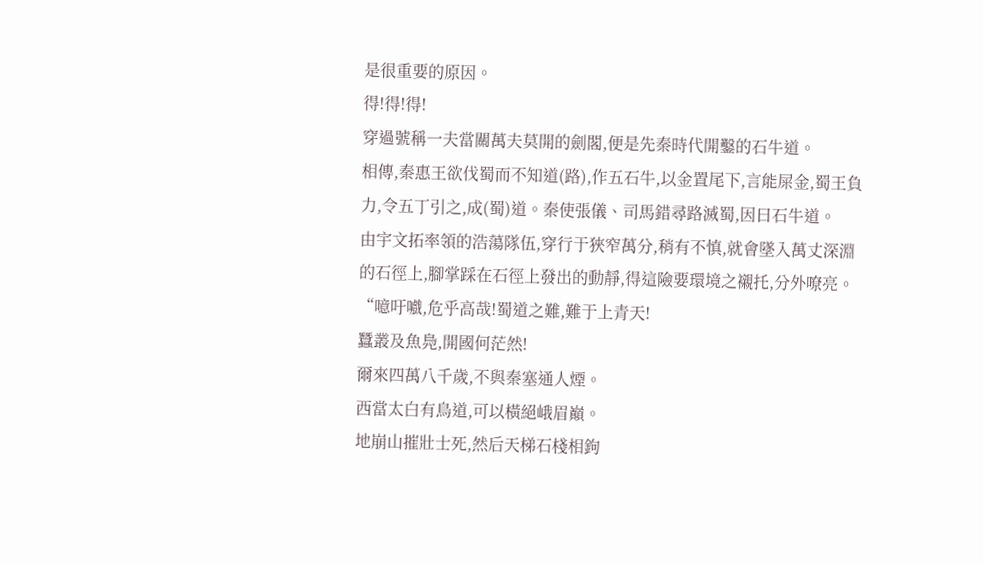是很重要的原因。
得!得!得!
穿過號稱一夫當關萬夫莫開的劍閣,便是先秦時代開鑿的石牛道。
相傳,秦惠王欲伐蜀而不知道(路),作五石牛,以金置尾下,言能屎金,蜀王負力,令五丁引之,成(蜀)道。秦使張儀、司馬錯尋路滅蜀,因曰石牛道。
由宇文拓率領的浩蕩隊伍,穿行于狹窄萬分,稍有不慎,就會墜入萬丈深淵的石徑上,腳掌踩在石徑上發出的動靜,得這險要環境之襯托,分外嘹亮。
“噫吁嚱,危乎高哉!蜀道之難,難于上青天!
蠶叢及魚鳧,開國何茫然!
爾來四萬八千歲,不與秦塞通人煙。
西當太白有鳥道,可以橫絕峨眉巔。
地崩山摧壯士死,然后天梯石棧相鉤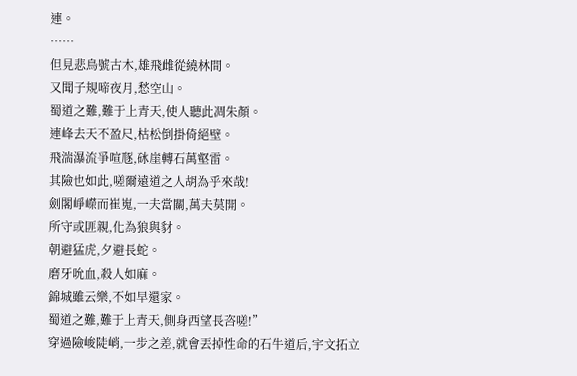連。
……
但見悲鳥號古木,雄飛雌從繞林間。
又聞子規啼夜月,愁空山。
蜀道之難,難于上青天,使人聽此凋朱顏。
連峰去天不盈尺,枯松倒掛倚絕壁。
飛湍瀑流爭喧豗,砯崖轉石萬壑雷。
其險也如此,嗟爾遠道之人胡為乎來哉!
劍閣崢嶸而崔嵬,一夫當關,萬夫莫開。
所守或匪親,化為狼與豺。
朝避猛虎,夕避長蛇。
磨牙吮血,殺人如麻。
錦城雖云樂,不如早還家。
蜀道之難,難于上青天,側身西望長咨嗟!”
穿過險峻陡峭,一步之差,就會丟掉性命的石牛道后,宇文拓立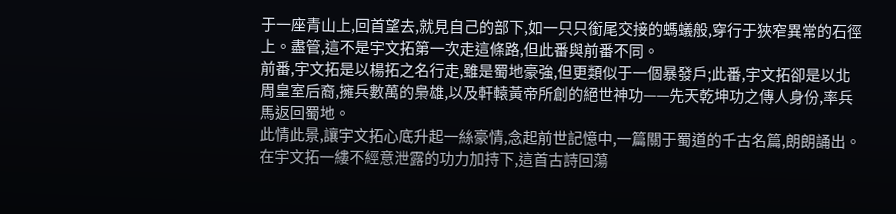于一座青山上,回首望去,就見自己的部下,如一只只銜尾交接的螞蟻般,穿行于狹窄異常的石徑上。盡管,這不是宇文拓第一次走這條路,但此番與前番不同。
前番,宇文拓是以楊拓之名行走,雖是蜀地豪強,但更類似于一個暴發戶;此番,宇文拓卻是以北周皇室后裔,擁兵數萬的梟雄,以及軒轅黃帝所創的絕世神功——先天乾坤功之傳人身份,率兵馬返回蜀地。
此情此景,讓宇文拓心底升起一絲豪情,念起前世記憶中,一篇關于蜀道的千古名篇,朗朗誦出。在宇文拓一縷不經意泄露的功力加持下,這首古詩回蕩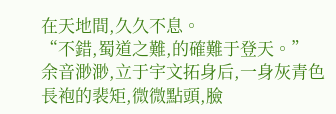在天地間,久久不息。
“不錯,蜀道之難,的確難于登天。”
余音渺渺,立于宇文拓身后,一身灰青色長袍的裴矩,微微點頭,臉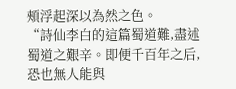頰浮起深以為然之色。
“詩仙李白的這篇蜀道難,盡述蜀道之艱辛。即便千百年之后,恐也無人能與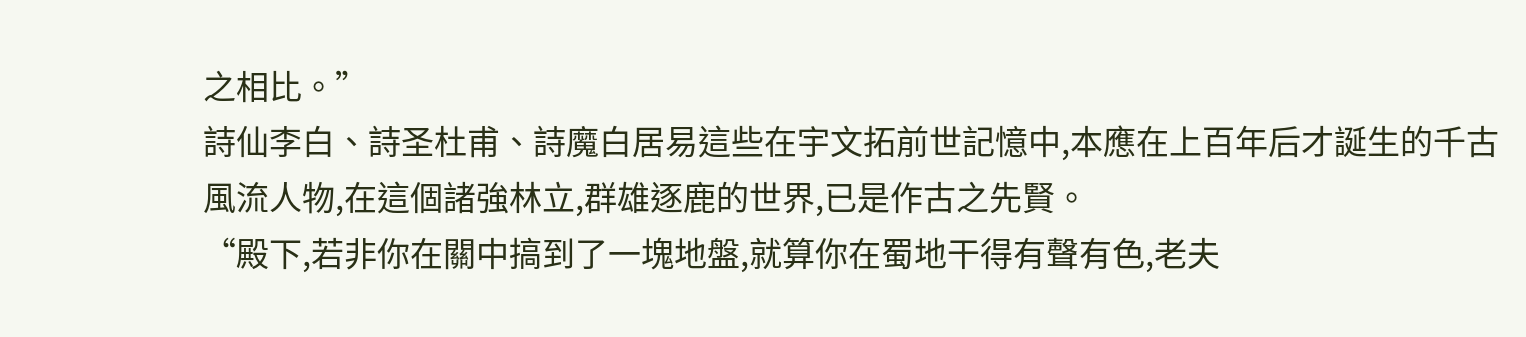之相比。”
詩仙李白、詩圣杜甫、詩魔白居易這些在宇文拓前世記憶中,本應在上百年后才誕生的千古風流人物,在這個諸強林立,群雄逐鹿的世界,已是作古之先賢。
“殿下,若非你在關中搞到了一塊地盤,就算你在蜀地干得有聲有色,老夫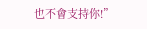也不會支持你!”